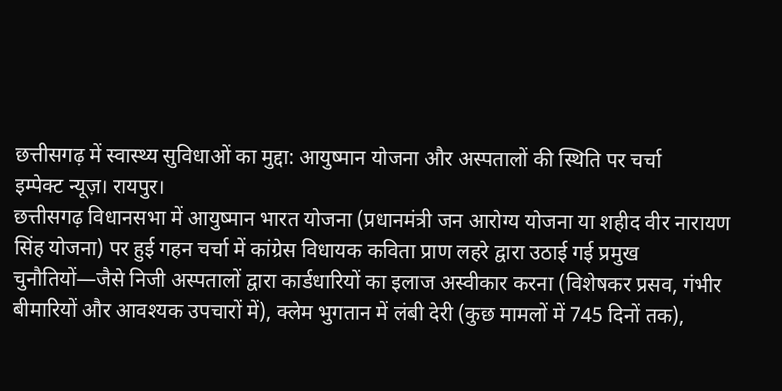छत्तीसगढ़ में स्वास्थ्य सुविधाओं का मुद्दा: आयुष्मान योजना और अस्पतालों की स्थिति पर चर्चा
इम्पेक्ट न्यूज़। रायपुर।
छत्तीसगढ़ विधानसभा में आयुष्मान भारत योजना (प्रधानमंत्री जन आरोग्य योजना या शहीद वीर नारायण सिंह योजना) पर हुई गहन चर्चा में कांग्रेस विधायक कविता प्राण लहरे द्वारा उठाई गई प्रमुख चुनौतियों—जैसे निजी अस्पतालों द्वारा कार्डधारियों का इलाज अस्वीकार करना (विशेषकर प्रसव, गंभीर बीमारियों और आवश्यक उपचारों में), क्लेम भुगतान में लंबी देरी (कुछ मामलों में 745 दिनों तक),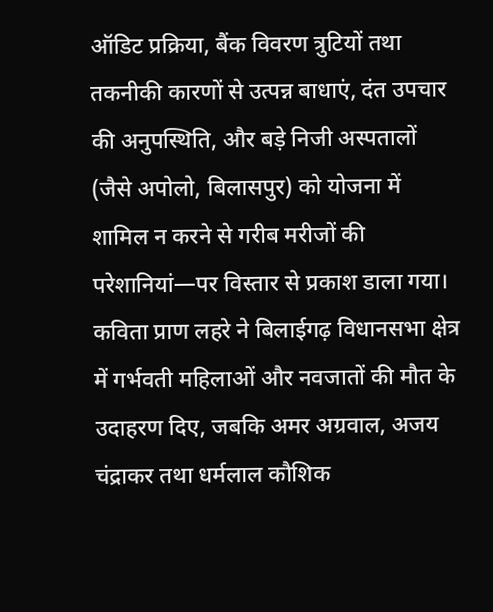ऑडिट प्रक्रिया, बैंक विवरण त्रुटियों तथा तकनीकी कारणों से उत्पन्न बाधाएं, दंत उपचार की अनुपस्थिति, और बड़े निजी अस्पतालों (जैसे अपोलो, बिलासपुर) को योजना में शामिल न करने से गरीब मरीजों की परेशानियां—पर विस्तार से प्रकाश डाला गया। कविता प्राण लहरे ने बिलाईगढ़ विधानसभा क्षेत्र में गर्भवती महिलाओं और नवजातों की मौत के उदाहरण दिए, जबकि अमर अग्रवाल, अजय चंद्राकर तथा धर्मलाल कौशिक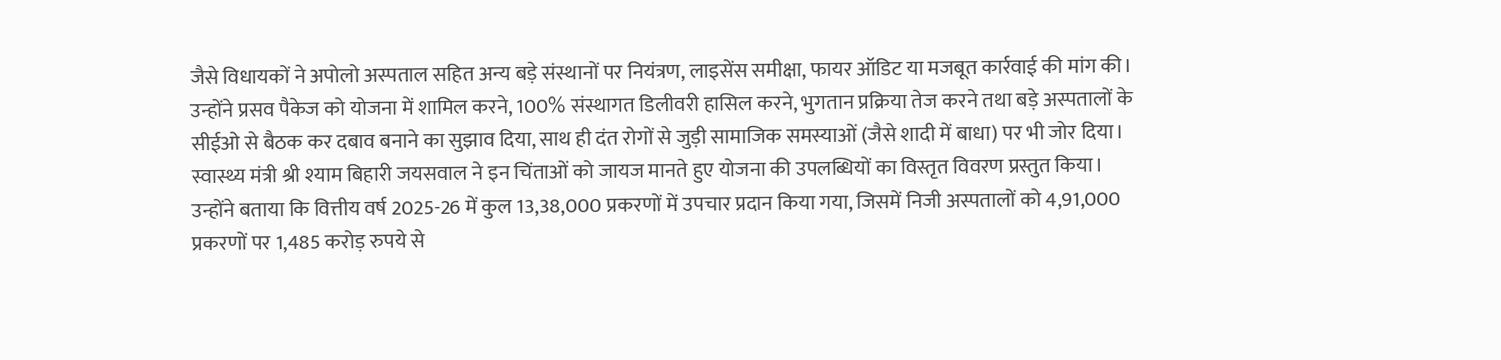जैसे विधायकों ने अपोलो अस्पताल सहित अन्य बड़े संस्थानों पर नियंत्रण, लाइसेंस समीक्षा, फायर ऑडिट या मजबूत कार्रवाई की मांग की। उन्होंने प्रसव पैकेज को योजना में शामिल करने, 100% संस्थागत डिलीवरी हासिल करने, भुगतान प्रक्रिया तेज करने तथा बड़े अस्पतालों के सीईओ से बैठक कर दबाव बनाने का सुझाव दिया, साथ ही दंत रोगों से जुड़ी सामाजिक समस्याओं (जैसे शादी में बाधा) पर भी जोर दिया।
स्वास्थ्य मंत्री श्री श्याम बिहारी जयसवाल ने इन चिंताओं को जायज मानते हुए योजना की उपलब्धियों का विस्तृत विवरण प्रस्तुत किया। उन्होंने बताया कि वित्तीय वर्ष 2025-26 में कुल 13,38,000 प्रकरणों में उपचार प्रदान किया गया, जिसमें निजी अस्पतालों को 4,91,000 प्रकरणों पर 1,485 करोड़ रुपये से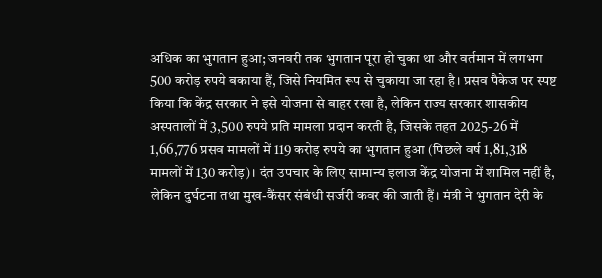अधिक का भुगतान हुआ; जनवरी तक भुगतान पूरा हो चुका था और वर्तमान में लगभग 500 करोड़ रुपये बकाया हैं, जिसे नियमित रूप से चुकाया जा रहा है। प्रसव पैकेज पर स्पष्ट किया कि केंद्र सरकार ने इसे योजना से बाहर रखा है, लेकिन राज्य सरकार शासकीय अस्पतालों में 3,500 रुपये प्रति मामला प्रदान करती है, जिसके तहत 2025-26 में 1,66,776 प्रसव मामलों में 119 करोड़ रुपये का भुगतान हुआ (पिछले वर्ष 1,81,318 मामलों में 130 करोड़)। दंत उपचार के लिए सामान्य इलाज केंद्र योजना में शामिल नहीं है, लेकिन दुर्घटना तथा मुख-कैंसर संबंधी सर्जरी कवर की जाती हैं। मंत्री ने भुगतान देरी के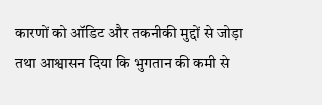कारणों को ऑडिट और तकनीकी मुद्दों से जोड़ा तथा आश्वासन दिया कि भुगतान की कमी से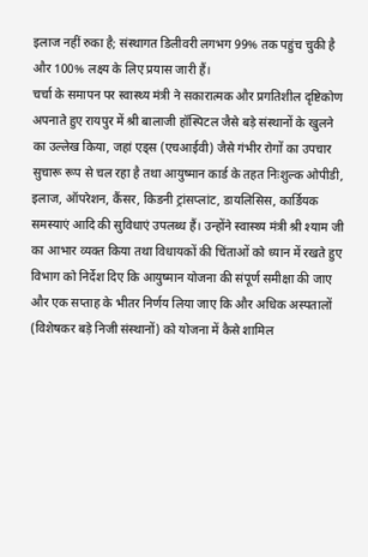इलाज नहीं रुका है; संस्थागत डिलीवरी लगभग 99% तक पहुंच चुकी है और 100% लक्ष्य के लिए प्रयास जारी हैं।
चर्चा के समापन पर स्वास्थ्य मंत्री ने सकारात्मक और प्रगतिशील दृष्टिकोण अपनाते हुए रायपुर में श्री बालाजी हॉस्पिटल जैसे बड़े संस्थानों के खुलने का उल्लेख किया, जहां एड्स (एचआईवी) जैसे गंभीर रोगों का उपचार सुचारू रूप से चल रहा है तथा आयुष्मान कार्ड के तहत निःशुल्क ओपीडी, इलाज, ऑपरेशन, कैंसर, किडनी ट्रांसप्लांट, डायलिसिस, कार्डियक समस्याएं आदि की सुविधाएं उपलब्ध हैं। उन्होंने स्वास्थ्य मंत्री श्री श्याम जी का आभार व्यक्त किया तथा विधायकों की चिंताओं को ध्यान में रखते हुए विभाग को निर्देश दिए कि आयुष्मान योजना की संपूर्ण समीक्षा की जाए और एक सप्ताह के भीतर निर्णय लिया जाए कि और अधिक अस्पतालों (विशेषकर बड़े निजी संस्थानों) को योजना में कैसे शामिल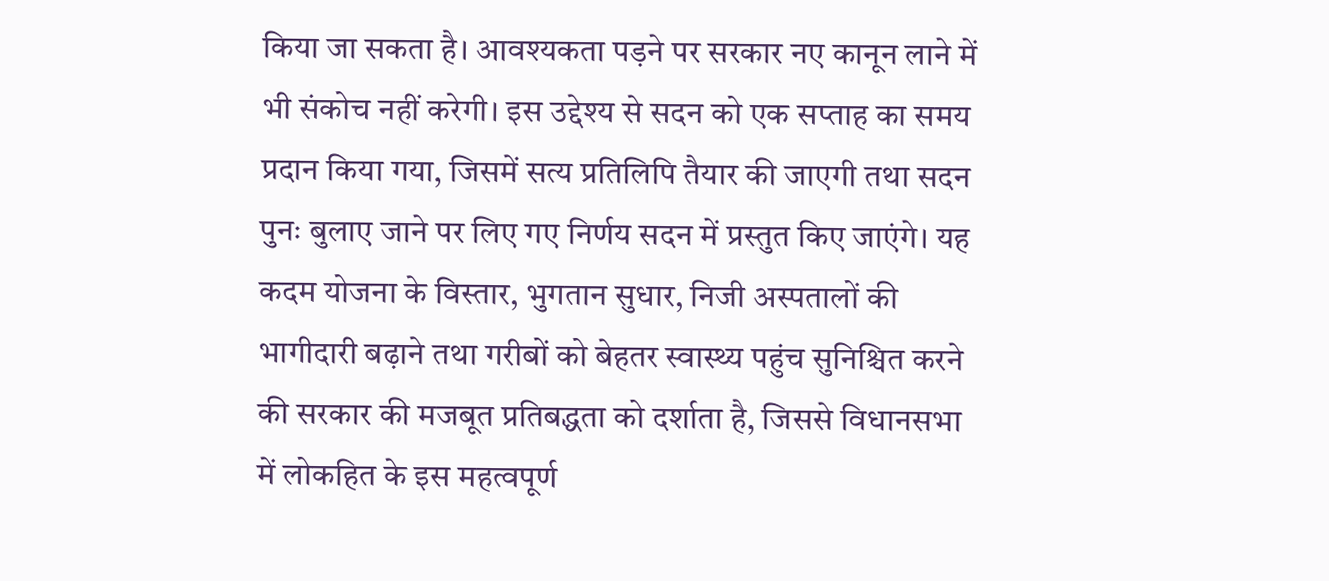किया जा सकता है। आवश्यकता पड़ने पर सरकार नए कानून लाने में भी संकोच नहीं करेगी। इस उद्देश्य से सदन को एक सप्ताह का समय प्रदान किया गया, जिसमें सत्य प्रतिलिपि तैयार की जाएगी तथा सदन पुनः बुलाए जाने पर लिए गए निर्णय सदन में प्रस्तुत किए जाएंगे। यह कदम योजना के विस्तार, भुगतान सुधार, निजी अस्पतालों की भागीदारी बढ़ाने तथा गरीबों को बेहतर स्वास्थ्य पहुंच सुनिश्चित करने की सरकार की मजबूत प्रतिबद्धता को दर्शाता है, जिससे विधानसभा में लोकहित के इस महत्वपूर्ण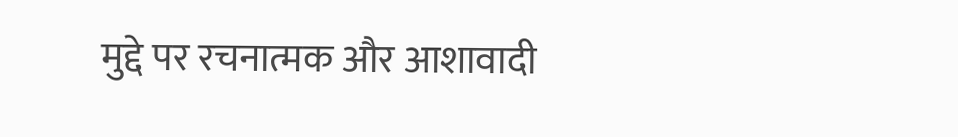मुद्दे पर रचनात्मक और आशावादी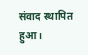संवाद स्थापित हुआ।